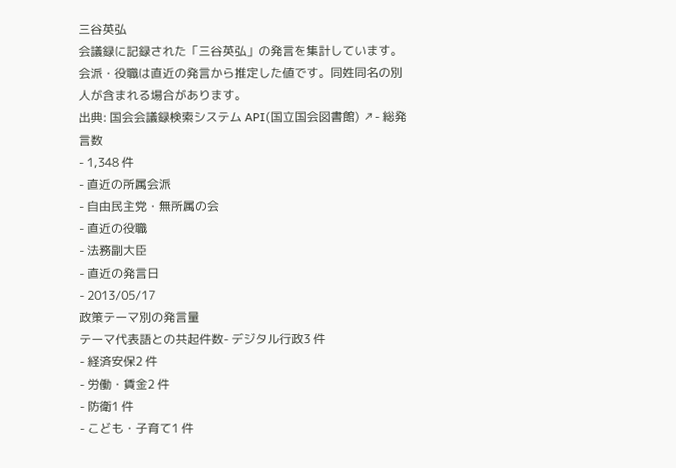三谷英弘
会議録に記録された「三谷英弘」の発言を集計しています。会派・役職は直近の発言から推定した値です。同姓同名の別人が含まれる場合があります。
出典: 国会会議録検索システム API(国立国会図書館) ↗- 総発言数
- 1,348 件
- 直近の所属会派
- 自由民主党・無所属の会
- 直近の役職
- 法務副大臣
- 直近の発言日
- 2013/05/17
政策テーマ別の発言量
テーマ代表語との共起件数- デジタル行政3 件
- 経済安保2 件
- 労働・賃金2 件
- 防衛1 件
- こども・子育て1 件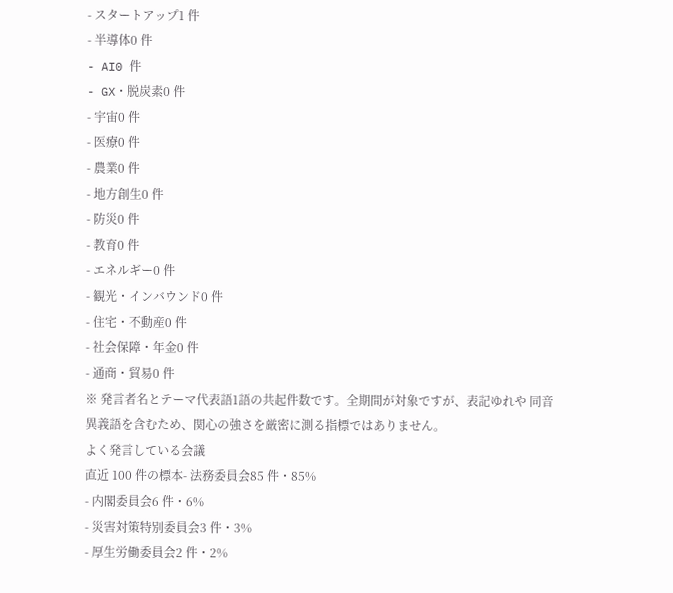- スタートアップ1 件
- 半導体0 件
- AI0 件
- GX・脱炭素0 件
- 宇宙0 件
- 医療0 件
- 農業0 件
- 地方創生0 件
- 防災0 件
- 教育0 件
- エネルギー0 件
- 観光・インバウンド0 件
- 住宅・不動産0 件
- 社会保障・年金0 件
- 通商・貿易0 件
※ 発言者名とテーマ代表語1語の共起件数です。全期間が対象ですが、表記ゆれや 同音異義語を含むため、関心の強さを厳密に測る指標ではありません。
よく発言している会議
直近 100 件の標本- 法務委員会85 件・85%
- 内閣委員会6 件・6%
- 災害対策特別委員会3 件・3%
- 厚生労働委員会2 件・2%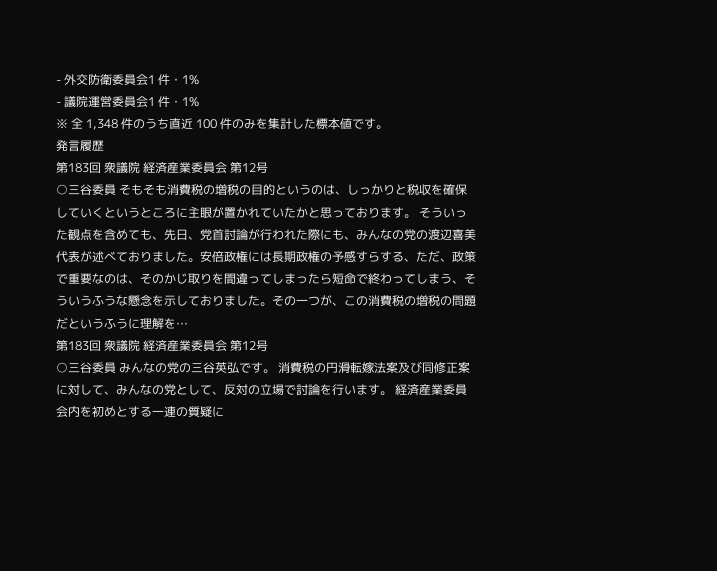- 外交防衛委員会1 件・1%
- 議院運営委員会1 件・1%
※ 全 1,348 件のうち直近 100 件のみを集計した標本値です。
発言履歴
第183回 衆議院 経済産業委員会 第12号
○三谷委員 そもそも消費税の増税の目的というのは、しっかりと税収を確保していくというところに主眼が置かれていたかと思っております。 そういった観点を含めても、先日、党首討論が行われた際にも、みんなの党の渡辺喜美代表が述べておりました。安倍政権には長期政権の予感すらする、ただ、政策で重要なのは、そのかじ取りを間違ってしまったら短命で終わってしまう、そういうふうな懸念を示しておりました。その一つが、この消費税の増税の問題だというふうに理解を…
第183回 衆議院 経済産業委員会 第12号
○三谷委員 みんなの党の三谷英弘です。 消費税の円滑転嫁法案及び同修正案に対して、みんなの党として、反対の立場で討論を行います。 経済産業委員会内を初めとする一連の質疑に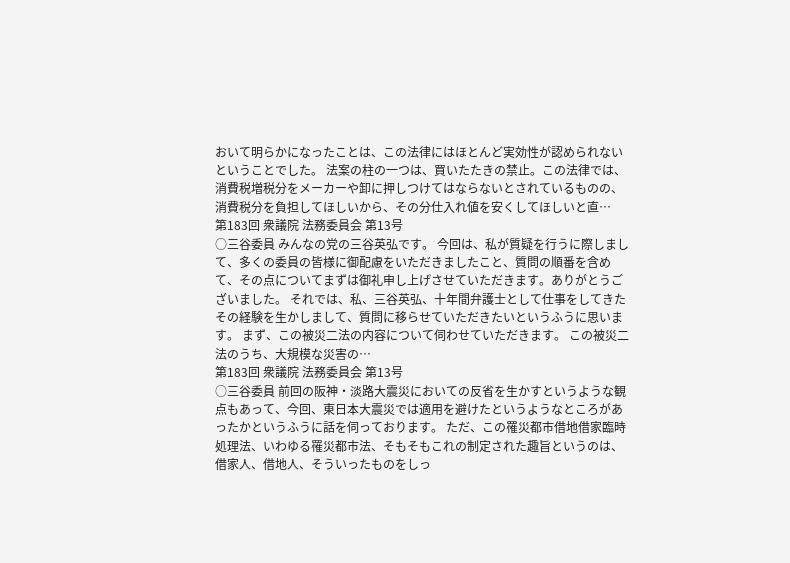おいて明らかになったことは、この法律にはほとんど実効性が認められないということでした。 法案の柱の一つは、買いたたきの禁止。この法律では、消費税増税分をメーカーや卸に押しつけてはならないとされているものの、消費税分を負担してほしいから、その分仕入れ値を安くしてほしいと直…
第183回 衆議院 法務委員会 第13号
○三谷委員 みんなの党の三谷英弘です。 今回は、私が質疑を行うに際しまして、多くの委員の皆様に御配慮をいただきましたこと、質問の順番を含めて、その点についてまずは御礼申し上げさせていただきます。ありがとうございました。 それでは、私、三谷英弘、十年間弁護士として仕事をしてきたその経験を生かしまして、質問に移らせていただきたいというふうに思います。 まず、この被災二法の内容について伺わせていただきます。 この被災二法のうち、大規模な災害の…
第183回 衆議院 法務委員会 第13号
○三谷委員 前回の阪神・淡路大震災においての反省を生かすというような観点もあって、今回、東日本大震災では適用を避けたというようなところがあったかというふうに話を伺っております。 ただ、この罹災都市借地借家臨時処理法、いわゆる罹災都市法、そもそもこれの制定された趣旨というのは、借家人、借地人、そういったものをしっ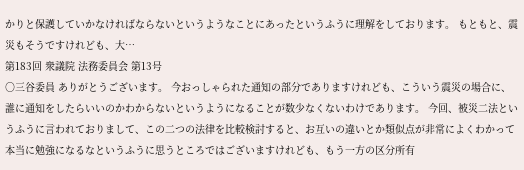かりと保護していかなければならないというようなことにあったというふうに理解をしております。 もともと、震災もそうですけれども、大…
第183回 衆議院 法務委員会 第13号
○三谷委員 ありがとうございます。 今おっしゃられた通知の部分でありますけれども、こういう震災の場合に、誰に通知をしたらいいのかわからないというようになることが数少なくないわけであります。 今回、被災二法というふうに言われておりまして、この二つの法律を比較検討すると、お互いの違いとか類似点が非常によくわかって本当に勉強になるなというふうに思うところではございますけれども、もう一方の区分所有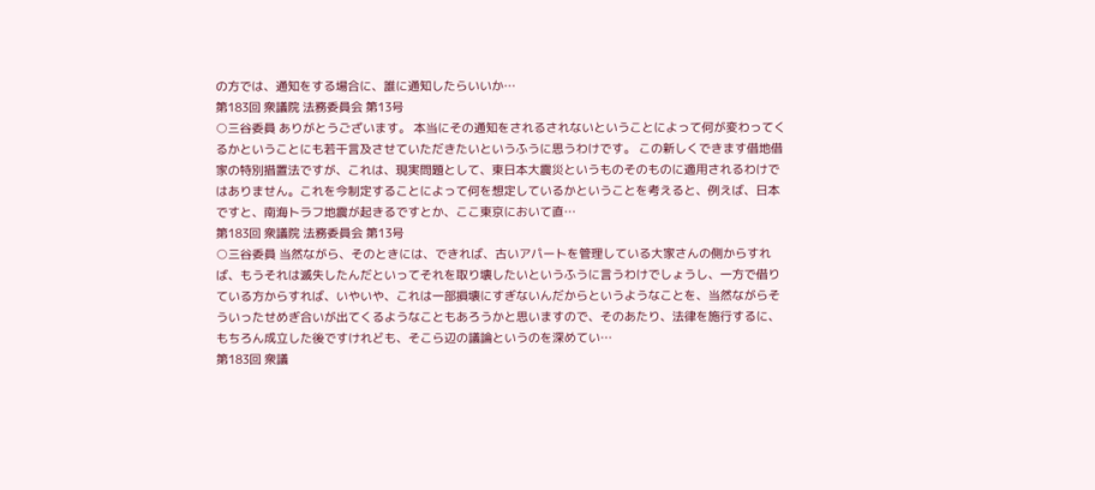の方では、通知をする場合に、誰に通知したらいいか…
第183回 衆議院 法務委員会 第13号
○三谷委員 ありがとうございます。 本当にその通知をされるされないということによって何が変わってくるかということにも若干言及させていただきたいというふうに思うわけです。 この新しくできます借地借家の特別措置法ですが、これは、現実問題として、東日本大震災というものそのものに適用されるわけではありません。これを今制定することによって何を想定しているかということを考えると、例えば、日本ですと、南海トラフ地震が起きるですとか、ここ東京において直…
第183回 衆議院 法務委員会 第13号
○三谷委員 当然ながら、そのときには、できれば、古いアパートを管理している大家さんの側からすれば、もうそれは滅失したんだといってそれを取り壊したいというふうに言うわけでしょうし、一方で借りている方からすれば、いやいや、これは一部損壊にすぎないんだからというようなことを、当然ながらそういったせめぎ合いが出てくるようなこともあろうかと思いますので、そのあたり、法律を施行するに、もちろん成立した後ですけれども、そこら辺の議論というのを深めてい…
第183回 衆議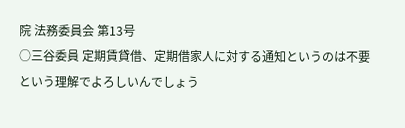院 法務委員会 第13号
○三谷委員 定期賃貸借、定期借家人に対する通知というのは不要という理解でよろしいんでしょう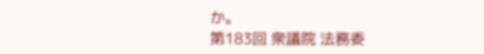か。
第183回 衆議院 法務委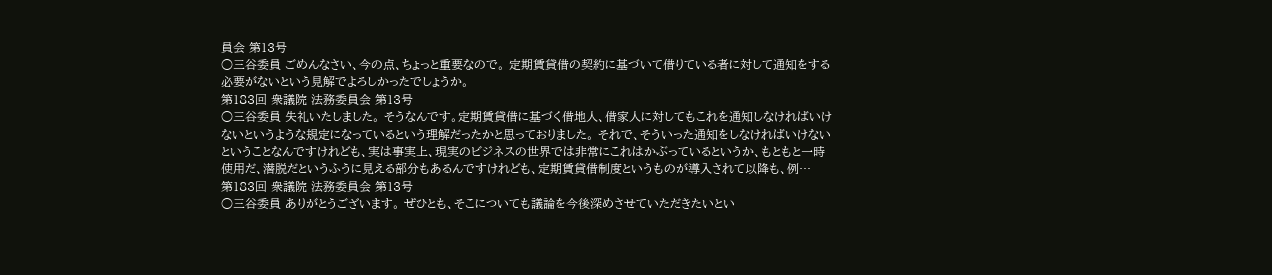員会 第13号
○三谷委員 ごめんなさい、今の点、ちょっと重要なので。 定期賃貸借の契約に基づいて借りている者に対して通知をする必要がないという見解でよろしかったでしょうか。
第183回 衆議院 法務委員会 第13号
○三谷委員 失礼いたしました。 そうなんです。定期賃貸借に基づく借地人、借家人に対してもこれを通知しなければいけないというような規定になっているという理解だったかと思っておりました。 それで、そういった通知をしなければいけないということなんですけれども、実は事実上、現実のビジネスの世界では非常にこれはかぶっているというか、もともと一時使用だ、潜脱だというふうに見える部分もあるんですけれども、定期賃貸借制度というものが導入されて以降も、例…
第183回 衆議院 法務委員会 第13号
○三谷委員 ありがとうございます。 ぜひとも、そこについても議論を今後深めさせていただきたいとい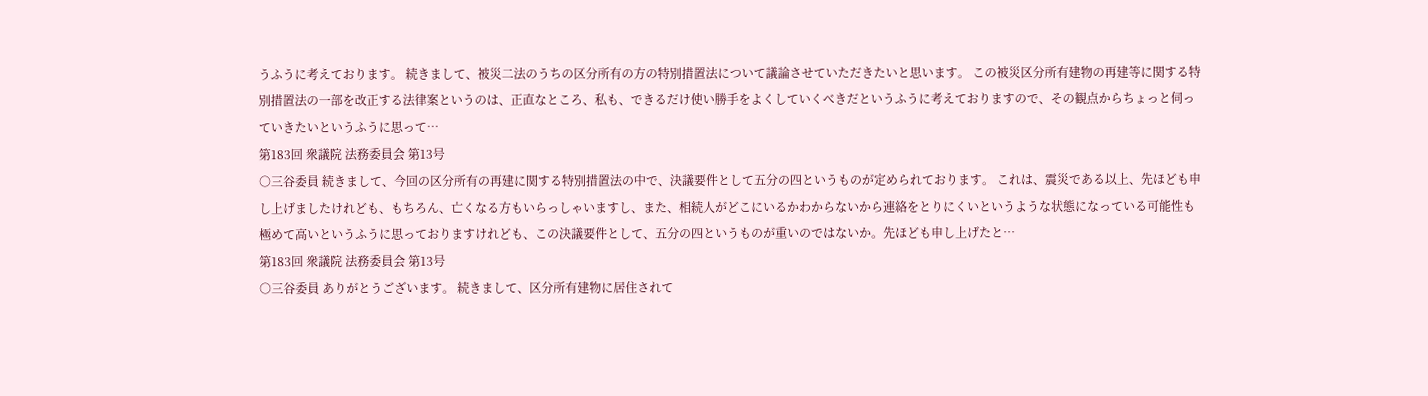うふうに考えております。 続きまして、被災二法のうちの区分所有の方の特別措置法について議論させていただきたいと思います。 この被災区分所有建物の再建等に関する特別措置法の一部を改正する法律案というのは、正直なところ、私も、できるだけ使い勝手をよくしていくべきだというふうに考えておりますので、その観点からちょっと伺っていきたいというふうに思って…
第183回 衆議院 法務委員会 第13号
○三谷委員 続きまして、今回の区分所有の再建に関する特別措置法の中で、決議要件として五分の四というものが定められております。 これは、震災である以上、先ほども申し上げましたけれども、もちろん、亡くなる方もいらっしゃいますし、また、相続人がどこにいるかわからないから連絡をとりにくいというような状態になっている可能性も極めて高いというふうに思っておりますけれども、この決議要件として、五分の四というものが重いのではないか。先ほども申し上げたと…
第183回 衆議院 法務委員会 第13号
○三谷委員 ありがとうございます。 続きまして、区分所有建物に居住されて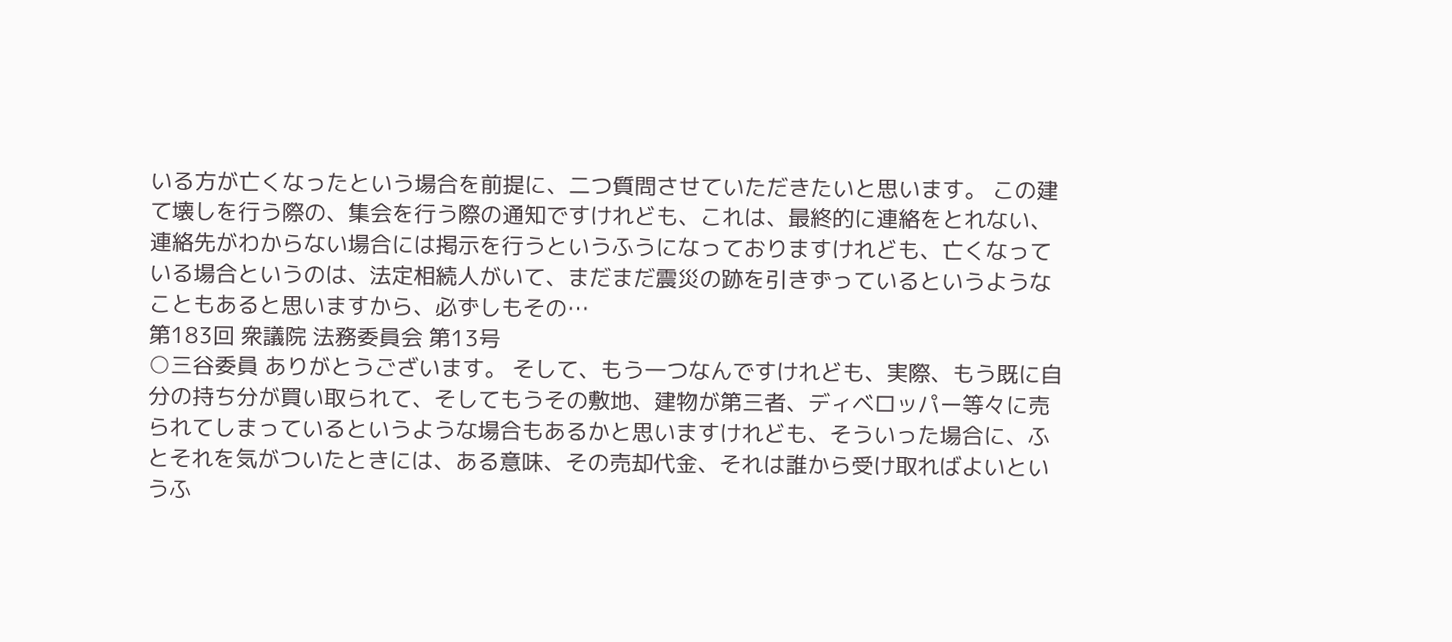いる方が亡くなったという場合を前提に、二つ質問させていただきたいと思います。 この建て壊しを行う際の、集会を行う際の通知ですけれども、これは、最終的に連絡をとれない、連絡先がわからない場合には掲示を行うというふうになっておりますけれども、亡くなっている場合というのは、法定相続人がいて、まだまだ震災の跡を引きずっているというようなこともあると思いますから、必ずしもその…
第183回 衆議院 法務委員会 第13号
○三谷委員 ありがとうございます。 そして、もう一つなんですけれども、実際、もう既に自分の持ち分が買い取られて、そしてもうその敷地、建物が第三者、ディベロッパー等々に売られてしまっているというような場合もあるかと思いますけれども、そういった場合に、ふとそれを気がついたときには、ある意味、その売却代金、それは誰から受け取ればよいというふ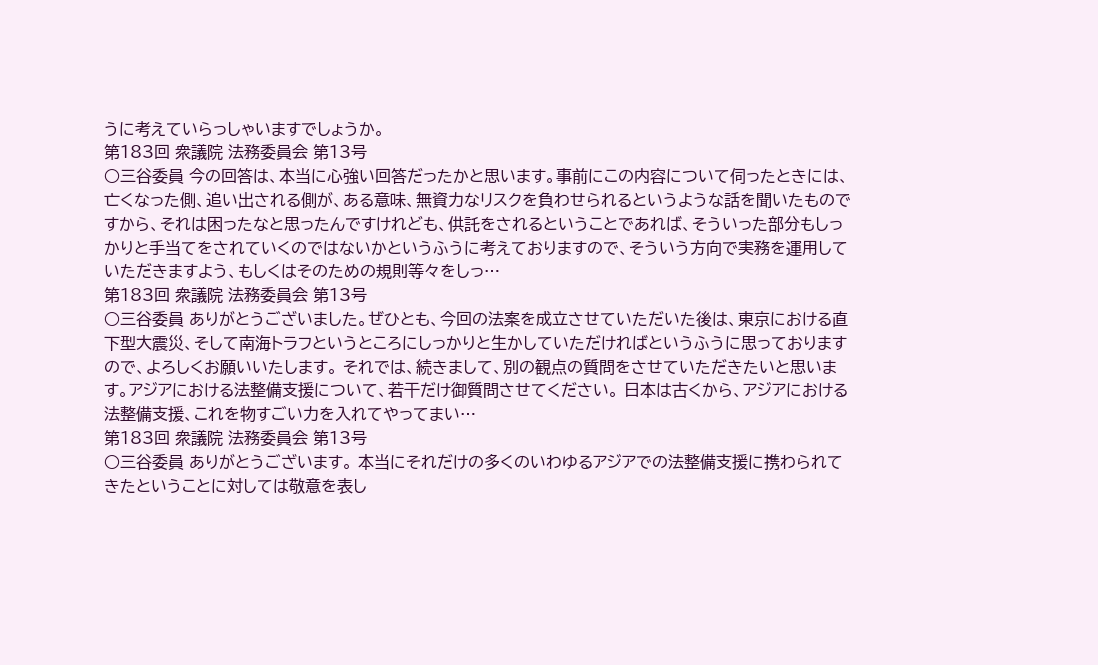うに考えていらっしゃいますでしょうか。
第183回 衆議院 法務委員会 第13号
○三谷委員 今の回答は、本当に心強い回答だったかと思います。事前にこの内容について伺ったときには、亡くなった側、追い出される側が、ある意味、無資力なリスクを負わせられるというような話を聞いたものですから、それは困ったなと思ったんですけれども、供託をされるということであれば、そういった部分もしっかりと手当てをされていくのではないかというふうに考えておりますので、そういう方向で実務を運用していただきますよう、もしくはそのための規則等々をしっ…
第183回 衆議院 法務委員会 第13号
○三谷委員 ありがとうございました。ぜひとも、今回の法案を成立させていただいた後は、東京における直下型大震災、そして南海トラフというところにしっかりと生かしていただければというふうに思っておりますので、よろしくお願いいたします。 それでは、続きまして、別の観点の質問をさせていただきたいと思います。アジアにおける法整備支援について、若干だけ御質問させてください。 日本は古くから、アジアにおける法整備支援、これを物すごい力を入れてやってまい…
第183回 衆議院 法務委員会 第13号
○三谷委員 ありがとうございます。 本当にそれだけの多くのいわゆるアジアでの法整備支援に携わられてきたということに対しては敬意を表し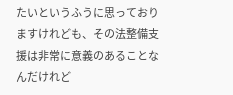たいというふうに思っておりますけれども、その法整備支援は非常に意義のあることなんだけれど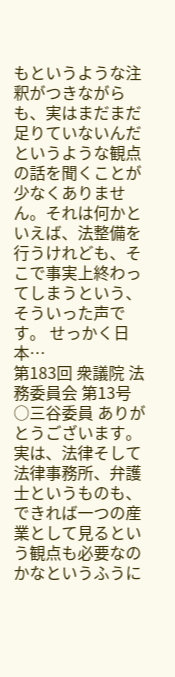もというような注釈がつきながらも、実はまだまだ足りていないんだというような観点の話を聞くことが少なくありません。それは何かといえば、法整備を行うけれども、そこで事実上終わってしまうという、そういった声です。 せっかく日本…
第183回 衆議院 法務委員会 第13号
○三谷委員 ありがとうございます。 実は、法律そして法律事務所、弁護士というものも、できれば一つの産業として見るという観点も必要なのかなというふうに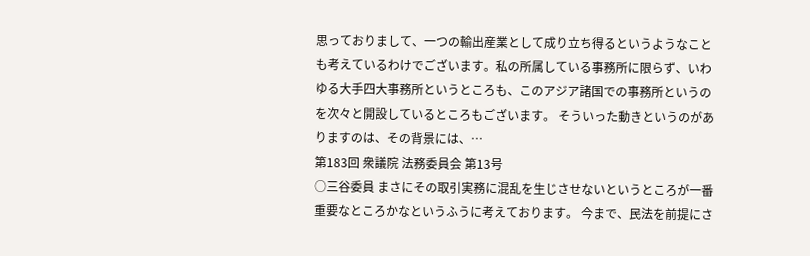思っておりまして、一つの輸出産業として成り立ち得るというようなことも考えているわけでございます。私の所属している事務所に限らず、いわゆる大手四大事務所というところも、このアジア諸国での事務所というのを次々と開設しているところもございます。 そういった動きというのがありますのは、その背景には、…
第183回 衆議院 法務委員会 第13号
○三谷委員 まさにその取引実務に混乱を生じさせないというところが一番重要なところかなというふうに考えております。 今まで、民法を前提にさ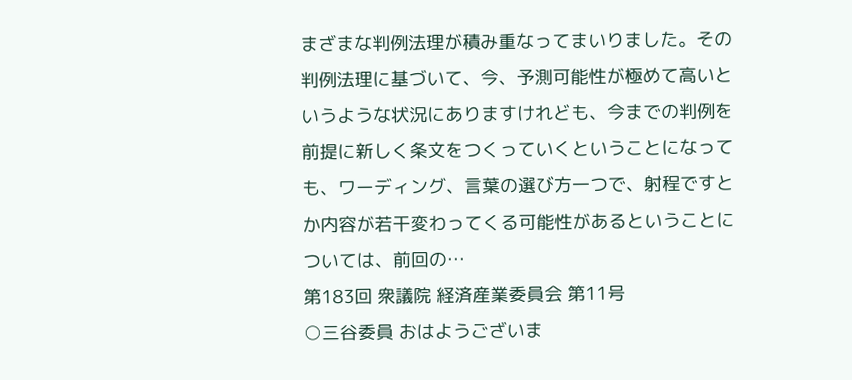まざまな判例法理が積み重なってまいりました。その判例法理に基づいて、今、予測可能性が極めて高いというような状況にありますけれども、今までの判例を前提に新しく条文をつくっていくということになっても、ワーディング、言葉の選び方一つで、射程ですとか内容が若干変わってくる可能性があるということについては、前回の…
第183回 衆議院 経済産業委員会 第11号
○三谷委員 おはようございま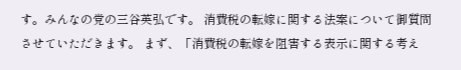す。みんなの党の三谷英弘です。 消費税の転嫁に関する法案について御質問させていただきます。 まず、「消費税の転嫁を阻害する表示に関する考え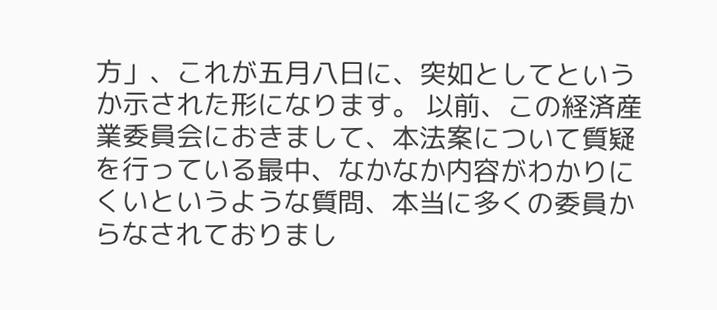方」、これが五月八日に、突如としてというか示された形になります。 以前、この経済産業委員会におきまして、本法案について質疑を行っている最中、なかなか内容がわかりにくいというような質問、本当に多くの委員からなされておりまし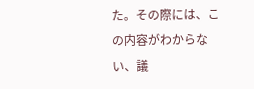た。その際には、この内容がわからない、議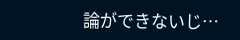論ができないじ…